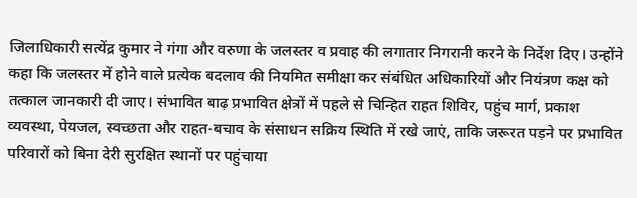जिलाधिकारी सत्येंद्र कुमार ने गंगा और वरुणा के जलस्तर व प्रवाह की लगातार निगरानी करने के निर्देश दिए। उन्होंने कहा कि जलस्तर में होने वाले प्रत्येक बदलाव की नियमित समीक्षा कर संबंधित अधिकारियों और नियंत्रण कक्ष को तत्काल जानकारी दी जाए। संभावित बाढ़ प्रभावित क्षेत्रों में पहले से चिन्हित राहत शिविर, पहुंच मार्ग, प्रकाश व्यवस्था, पेयजल, स्वच्छता और राहत-बचाव के संसाधन सक्रिय स्थिति में रखे जाएं, ताकि जरूरत पड़ने पर प्रभावित परिवारों को बिना देरी सुरक्षित स्थानों पर पहुंचाया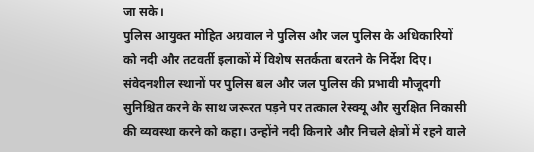जा सके।
पुलिस आयुक्त मोहित अग्रवाल ने पुलिस और जल पुलिस के अधिकारियों को नदी और तटवर्ती इलाकों में विशेष सतर्कता बरतने के निर्देश दिए। संवेदनशील स्थानों पर पुलिस बल और जल पुलिस की प्रभावी मौजूदगी सुनिश्चित करने के साथ जरूरत पड़ने पर तत्काल रेस्क्यू और सुरक्षित निकासी की व्यवस्था करने को कहा। उन्होंने नदी किनारे और निचले क्षेत्रों में रहने वाले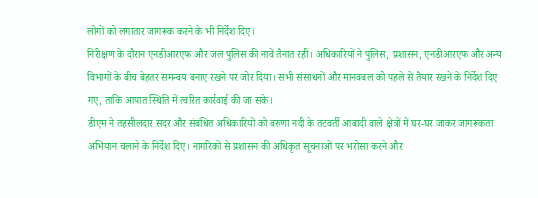लोगों को लगातार जागरूक करने के भी निर्देश दिए।
निरीक्षण के दौरान एनडीआरएफ और जल पुलिस की नावें तैनात रहीं। अधिकारियों ने पुलिस, प्रशासन, एनडीआरएफ और अन्य विभागों के बीच बेहतर समन्वय बनाए रखने पर जोर दिया। सभी संसाधनों और मानवबल को पहले से तैयार रखने के निर्देश दिए गए, ताकि आपात स्थिति में त्वरित कार्रवाई की जा सके।
डीएम ने तहसीलदार सदर और संबंधित अधिकारियों को वरुणा नदी के तटवर्ती आबादी वाले क्षेत्रों में घर-घर जाकर जागरूकता अभियान चलाने के निर्देश दिए। नागरिकों से प्रशासन की अधिकृत सूचनाओं पर भरोसा करने और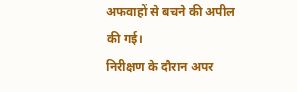अफवाहों से बचने की अपील की गई।
निरीक्षण के दौरान अपर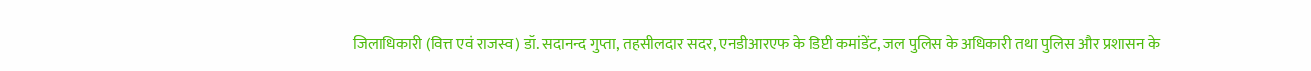जिलाधिकारी (वित्त एवं राजस्व) डॉ. सदानन्द गुप्ता, तहसीलदार सदर, एनडीआरएफ के डिप्टी कमांडेंट, जल पुलिस के अधिकारी तथा पुलिस और प्रशासन के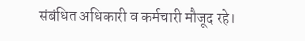संबंधित अधिकारी व कर्मचारी मौजूद रहे।